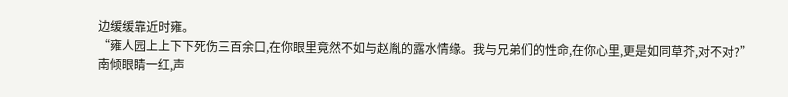边缓缓靠近时雍。
“雍人园上上下下死伤三百余口,在你眼里竟然不如与赵胤的露水情缘。我与兄弟们的性命,在你心里,更是如同草芥,对不对?”
南倾眼睛一红,声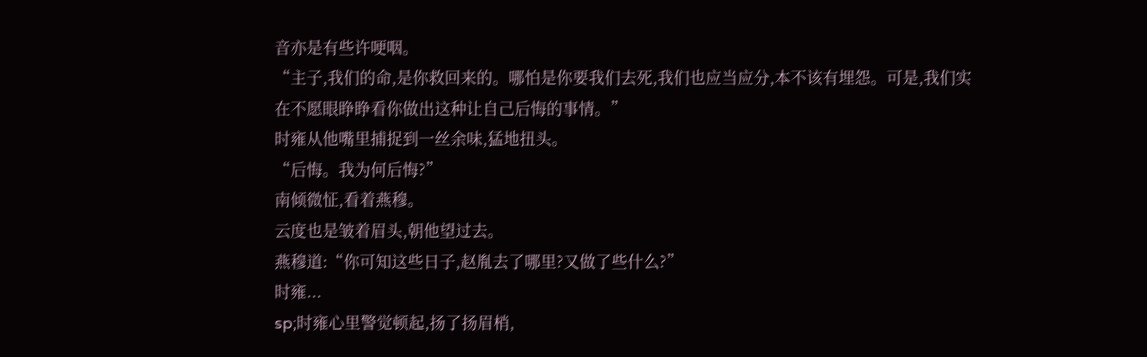音亦是有些许哽咽。
“主子,我们的命,是你救回来的。哪怕是你要我们去死,我们也应当应分,本不该有埋怨。可是,我们实在不愿眼睁睁看你做出这种让自己后悔的事情。”
时雍从他嘴里捕捉到一丝余味,猛地扭头。
“后悔。我为何后悔?”
南倾微怔,看着燕穆。
云度也是皱着眉头,朝他望过去。
燕穆道:“你可知这些日子,赵胤去了哪里?又做了些什么?”
时雍...
sp;时雍心里警觉顿起,扬了扬眉梢,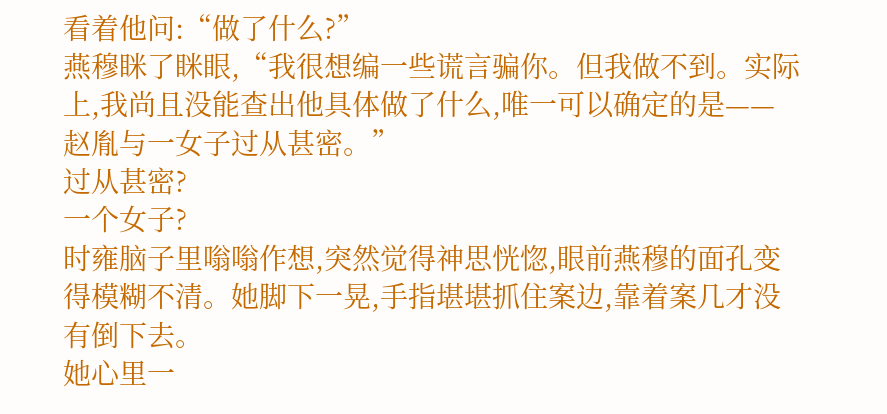看着他问:“做了什么?”
燕穆眯了眯眼,“我很想编一些谎言骗你。但我做不到。实际上,我尚且没能查出他具体做了什么,唯一可以确定的是——赵胤与一女子过从甚密。”
过从甚密?
一个女子?
时雍脑子里嗡嗡作想,突然觉得神思恍惚,眼前燕穆的面孔变得模糊不清。她脚下一晃,手指堪堪抓住案边,靠着案几才没有倒下去。
她心里一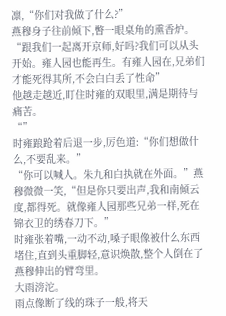凛,“你们对我做了什么?”
燕穆身子往前倾下,瞥一眼桌角的熏香炉。
“跟我们一起离开京师,好吗?我们可以从头开始。雍人园也能再生。有雍人园在,兄弟们才能死得其所,不会白白丢了性命”
他越走越近,盯住时雍的双眼里,满是期待与痛苦。
“”
时雍踉跄着后退一步,厉色道:“你们想做什么,不要乱来。”
“你可以喊人。朱九和白执就在外面。”燕穆微微一笑,“但是你只要出声,我和南倾云度,都得死。就像雍人园那些兄弟一样,死在锦衣卫的绣春刀下。”
时雍张着嘴,一动不动,嗓子眼像被什么东西堵住,直到头重脚轻,意识焕散,整个人倒在了燕穆伸出的臂弯里。
大雨滂沱。
雨点像断了线的珠子一般,将天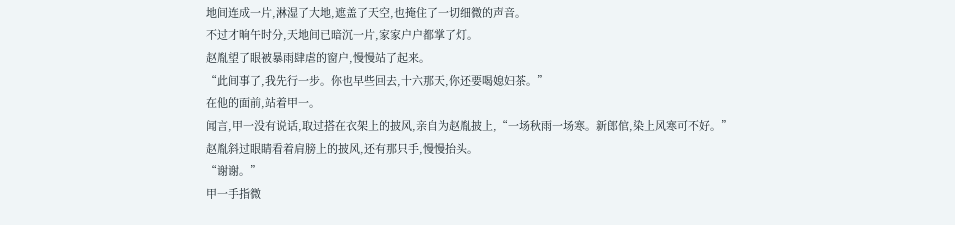地间连成一片,淋湿了大地,遮盖了天空,也掩住了一切细微的声音。
不过才晌午时分,天地间已暗沉一片,家家户户都掌了灯。
赵胤望了眼被暴雨肆虐的窗户,慢慢站了起来。
“此间事了,我先行一步。你也早些回去,十六那天,你还要喝媳妇茶。”
在他的面前,站着甲一。
闻言,甲一没有说话,取过搭在衣架上的披风,亲自为赵胤披上,“一场秋雨一场寒。新郎倌,染上风寒可不好。”
赵胤斜过眼睛看着肩膀上的披风,还有那只手,慢慢抬头。
“谢谢。”
甲一手指微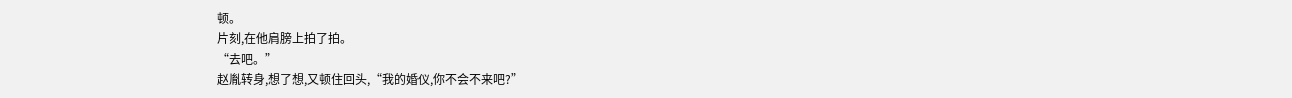顿。
片刻,在他肩膀上拍了拍。
“去吧。”
赵胤转身,想了想,又顿住回头,“我的婚仪,你不会不来吧?”